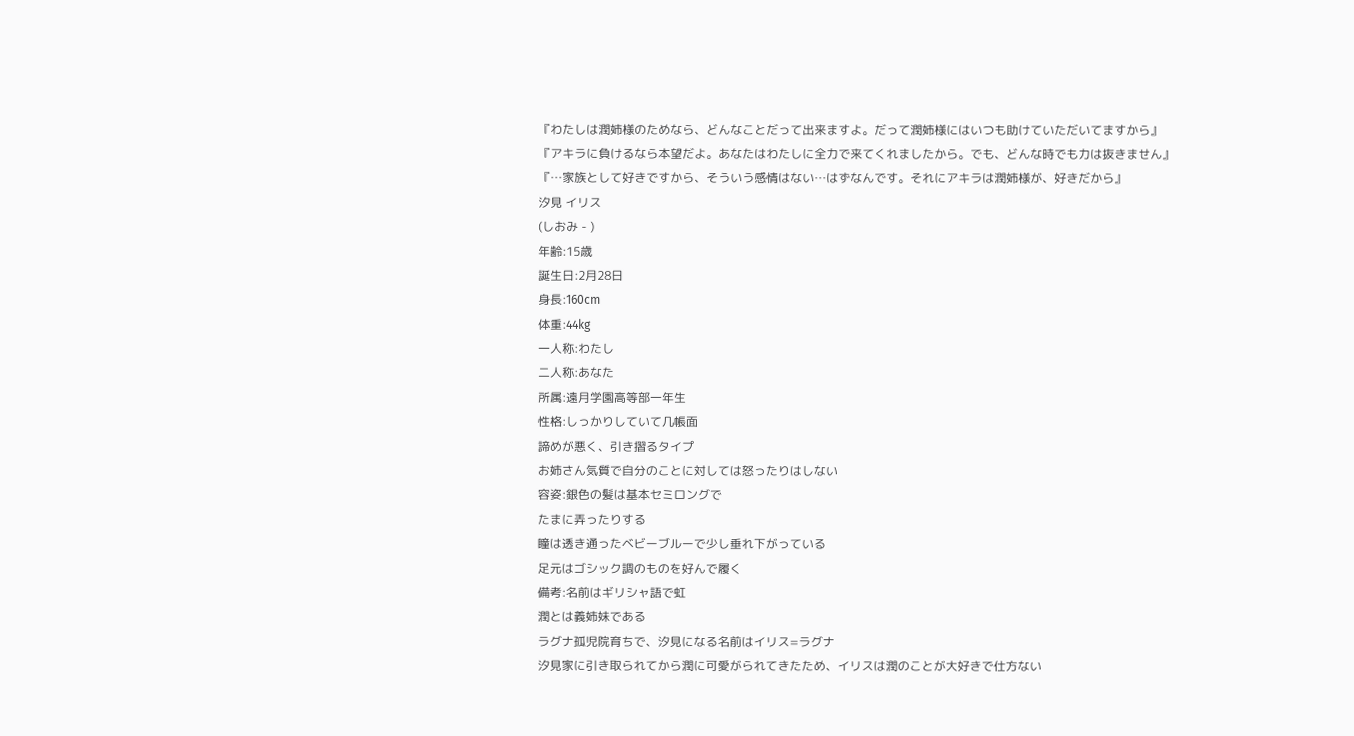『わたしは潤姉様のためなら、どんなことだって出来ますよ。だって潤姉様にはいつも助けていただいてますから』
『アキラに負けるなら本望だよ。あなたはわたしに全力で来てくれましたから。でも、どんな時でも力は抜きません』
『…家族として好きですから、そういう感情はない…はずなんです。それにアキラは潤姉様が、好きだから』
汐見 イリス
(しおみ - )
年齢:15歳
誕生日:2月28日
身長:160cm
体重:44kg
一人称:わたし
二人称:あなた
所属:遠月学園高等部一年生
性格:しっかりしていて几帳面
諦めが悪く、引き摺るタイプ
お姉さん気質で自分のことに対しては怒ったりはしない
容姿:銀色の髪は基本セミロングで
たまに弄ったりする
瞳は透き通ったベビーブルーで少し垂れ下がっている
足元はゴシック調のものを好んで履く
備考:名前はギリシャ語で虹
潤とは義姉妹である
ラグナ孤児院育ちで、汐見になる名前はイリス=ラグナ
汐見家に引き取られてから潤に可愛がられてきたため、イリスは潤のことが大好きで仕方ない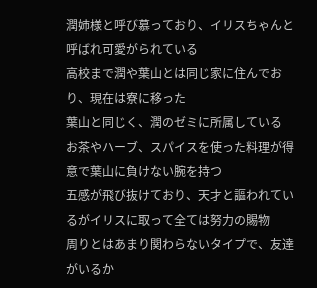潤姉様と呼び慕っており、イリスちゃんと呼ばれ可愛がられている
高校まで潤や葉山とは同じ家に住んでおり、現在は寮に移った
葉山と同じく、潤のゼミに所属している
お茶やハーブ、スパイスを使った料理が得意で葉山に負けない腕を持つ
五感が飛び抜けており、天才と謳われているがイリスに取って全ては努力の賜物
周りとはあまり関わらないタイプで、友達がいるか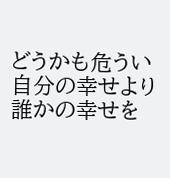どうかも危うい
自分の幸せより誰かの幸せを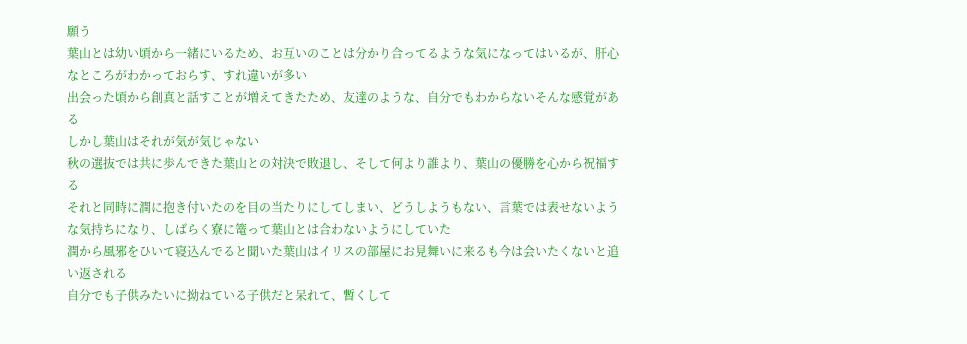願う
葉山とは幼い頃から一緒にいるため、お互いのことは分かり合ってるような気になってはいるが、肝心なところがわかっておらす、すれ違いが多い
出会った頃から創真と話すことが増えてきたため、友達のような、自分でもわからないそんな感覚がある
しかし葉山はそれが気が気じゃない
秋の選抜では共に歩んできた葉山との対決で敗退し、そして何より誰より、葉山の優勝を心から祝福する
それと同時に潤に抱き付いたのを目の当たりにしてしまい、どうしようもない、言葉では表せないような気持ちになり、しばらく寮に篭って葉山とは合わないようにしていた
潤から風邪をひいて寝込んでると聞いた葉山はイリスの部屋にお見舞いに来るも今は会いたくないと追い返される
自分でも子供みたいに拗ねている子供だと呆れて、暫くして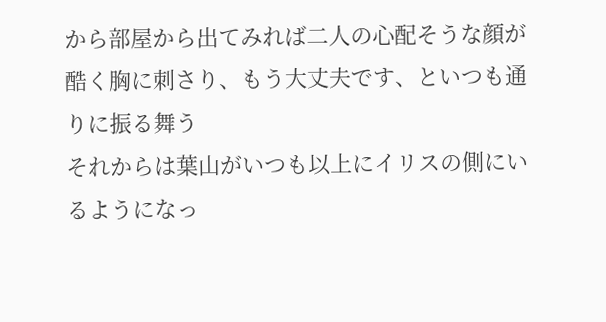から部屋から出てみれば二人の心配そうな顔が酷く胸に刺さり、もう大丈夫です、といつも通りに振る舞う
それからは葉山がいつも以上にイリスの側にいるようになっ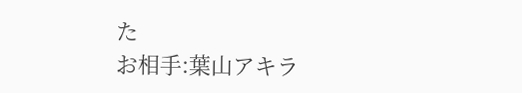た
お相手:葉山アキラ